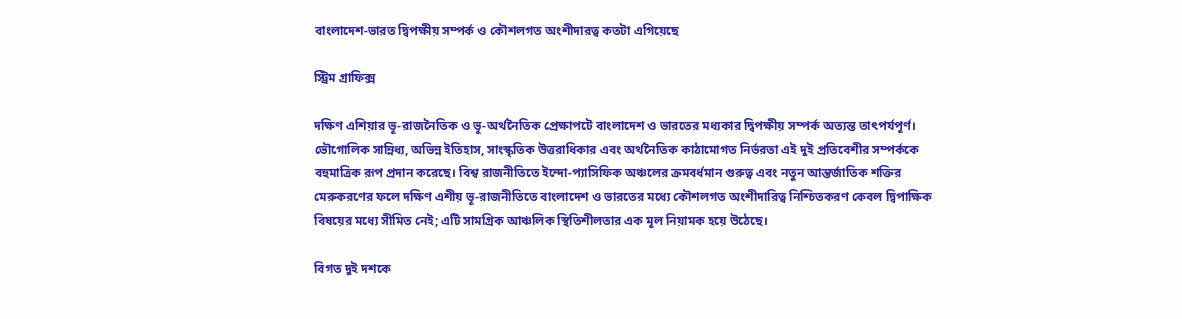বাংলাদেশ-ভারত দ্বিপক্ষীয় সম্পর্ক ও কৌশলগত অংশীদারত্ব কতটা এগিয়েছে

স্ট্রিম গ্রাফিক্স

দক্ষিণ এশিয়ার ভূ-রাজনৈতিক ও ভূ-অর্থনৈতিক প্রেক্ষাপটে বাংলাদেশ ও ভারতের মধ্যকার দ্বিপক্ষীয় সম্পর্ক অত্যন্ত তাৎপর্যপূর্ণ। ভৌগোলিক সান্নিধ্য, অভিন্ন ইতিহাস, সাংস্কৃতিক উত্তরাধিকার এবং অর্থনৈতিক কাঠামোগত নির্ভরতা এই দুই প্রতিবেশীর সম্পর্ককে বহুমাত্রিক রূপ প্রদান করেছে। বিশ্ব রাজনীতিতে ইন্দো-প্যাসিফিক অঞ্চলের ক্রমবর্ধমান গুরুত্ব এবং নতুন আন্তর্জাতিক শক্তির মেরুকরণের ফলে দক্ষিণ এশীয় ভূ-রাজনীতিতে বাংলাদেশ ও ভারতের মধ্যে কৌশলগত অংশীদারিত্ব নিশ্চিতকরণ কেবল দ্বিপাক্ষিক বিষয়ের মধ্যে সীমিত নেই; এটি সামগ্রিক আঞ্চলিক স্থিতিশীলতার এক মূল নিয়ামক হয়ে উঠেছে।

বিগত দুই দশকে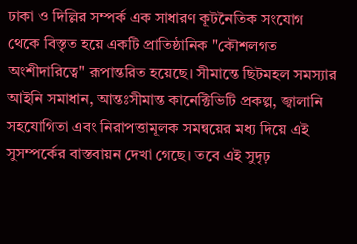ঢাকা ও দিল্লির সম্পর্ক এক সাধারণ কূটনৈতিক সংযোগ থেকে বিস্তৃত হয়ে একটি প্রাতিষ্ঠানিক "কৌশলগত অংশীদারিত্বে" রূপান্তরিত হয়েছে। সীমান্তে ছিটমহল সমস্যার আইনি সমাধান, আন্তঃসীমান্ত কানেক্টিভিটি প্রকল্প, জ্বালানি সহযোগিতা এবং নিরাপত্তামূলক সমন্বয়ের মধ্য দিয়ে এই সুসম্পর্কের বাস্তবায়ন দেখা গেছে। তবে এই সুদৃঢ়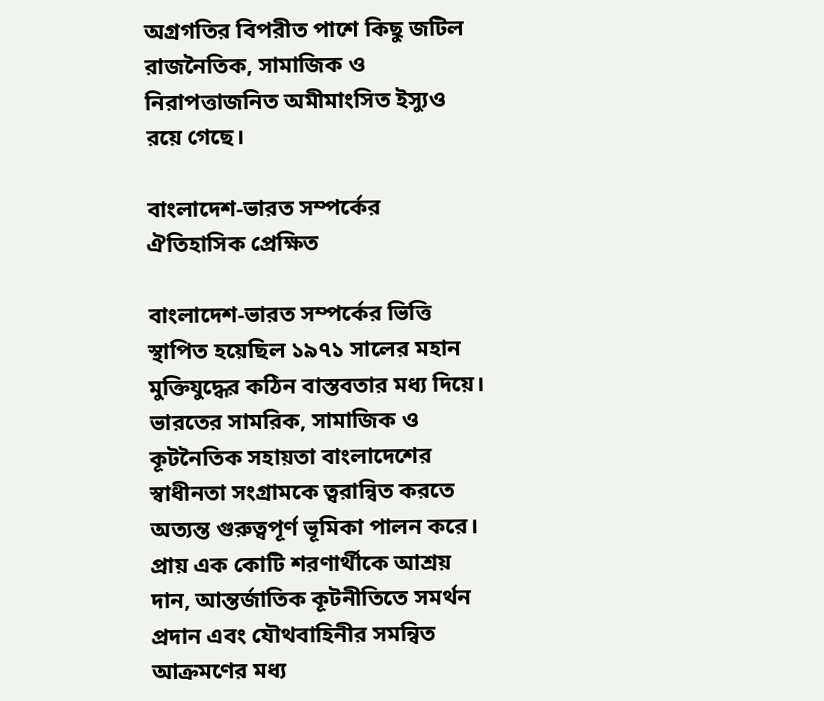অগ্রগতির বিপরীত পাশে কিছু জটিল রাজনৈতিক, সামাজিক ও নিরাপত্তাজনিত অমীমাংসিত ইস্যুও রয়ে গেছে।

বাংলাদেশ-ভারত সম্পর্কের ঐতিহাসিক প্রেক্ষিত

বাংলাদেশ-ভারত সম্পর্কের ভিত্তি স্থাপিত হয়েছিল ১৯৭১ সালের মহান মুক্তিযুদ্ধের কঠিন বাস্তবতার মধ্য দিয়ে। ভারতের সামরিক, সামাজিক ও কূটনৈতিক সহায়তা বাংলাদেশের স্বাধীনতা সংগ্রামকে ত্বরান্বিত করতে অত্যন্ত গুরুত্বপূর্ণ ভূমিকা পালন করে। প্রায় এক কোটি শরণার্থীকে আশ্রয় দান, আন্তর্জাতিক কূটনীতিতে সমর্থন প্রদান এবং যৌথবাহিনীর সমন্বিত আক্রমণের মধ্য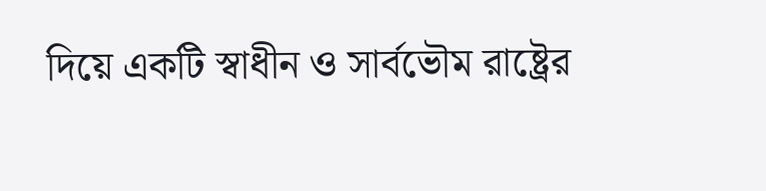দিয়ে একটি স্বাধীন ও সার্বভৌম রাষ্ট্রের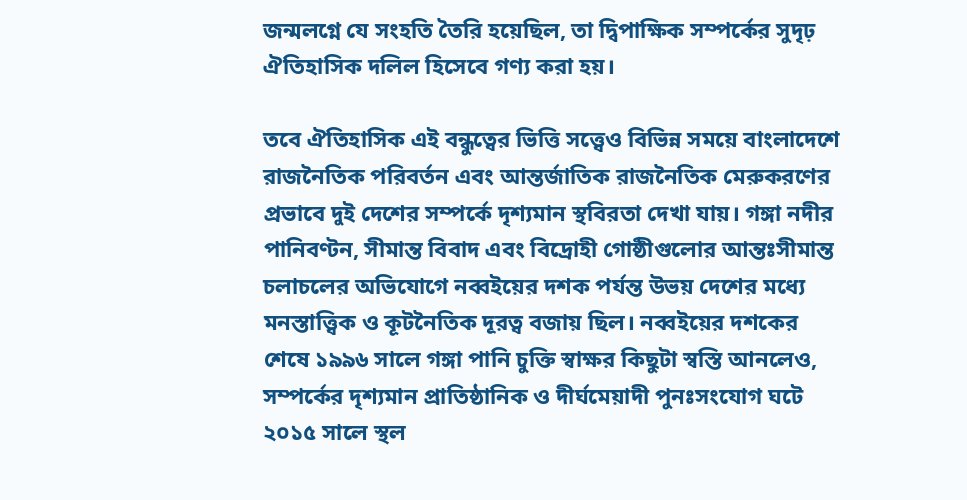জন্মলগ্নে যে সংহতি তৈরি হয়েছিল, তা দ্বিপাক্ষিক সম্পর্কের সুদৃঢ় ঐতিহাসিক দলিল হিসেবে গণ্য করা হয়।

তবে ঐতিহাসিক এই বন্ধুত্বের ভিত্তি সত্ত্বেও বিভিন্ন সময়ে বাংলাদেশে রাজনৈতিক পরিবর্তন এবং আন্তর্জাতিক রাজনৈতিক মেরুকরণের প্রভাবে দুই দেশের সম্পর্কে দৃশ্যমান স্থবিরতা দেখা যায়। গঙ্গা নদীর পানিবণ্টন, সীমান্ত বিবাদ এবং বিদ্রোহী গোষ্ঠীগুলোর আন্তঃসীমান্ত চলাচলের অভিযোগে নব্বইয়ের দশক পর্যন্ত উভয় দেশের মধ্যে মনস্তাত্ত্বিক ও কূটনৈতিক দূরত্ব বজায় ছিল। নব্বইয়ের দশকের শেষে ১৯৯৬ সালে গঙ্গা পানি চুক্তি স্বাক্ষর কিছুটা স্বস্তি আনলেও, সম্পর্কের দৃশ্যমান প্রাতিষ্ঠানিক ও দীর্ঘমেয়াদী পুনঃসংযোগ ঘটে ২০১৫ সালে স্থল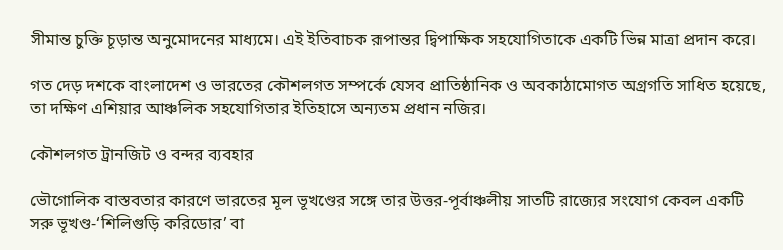সীমান্ত চুক্তি চূড়ান্ত অনুমোদনের মাধ্যমে। এই ইতিবাচক রূপান্তর দ্বিপাক্ষিক সহযোগিতাকে একটি ভিন্ন মাত্রা প্রদান করে।

গত দেড় দশকে বাংলাদেশ ও ভারতের কৌশলগত সম্পর্কে যেসব প্রাতিষ্ঠানিক ও অবকাঠামোগত অগ্রগতি সাধিত হয়েছে, তা দক্ষিণ এশিয়ার আঞ্চলিক সহযোগিতার ইতিহাসে অন্যতম প্রধান নজির।

কৌশলগত ট্রানজিট ও বন্দর ব্যবহার

ভৌগোলিক বাস্তবতার কারণে ভারতের মূল ভূখণ্ডের সঙ্গে তার উত্তর-পূর্বাঞ্চলীয় সাতটি রাজ্যের সংযোগ কেবল একটি সরু ভূখণ্ড-‘শিলিগুড়ি করিডোর’ বা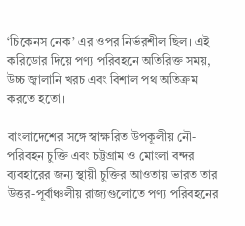‘চিকেনস নেক’ এর ওপর নির্ভরশীল ছিল। এই করিডোর দিয়ে পণ্য পরিবহনে অতিরিক্ত সময়, উচ্চ জ্বালানি খরচ এবং বিশাল পথ অতিক্রম করতে হতো।

বাংলাদেশের সঙ্গে স্বাক্ষরিত উপকূলীয় নৌ-পরিবহন চুক্তি এবং চট্টগ্রাম ও মোংলা বন্দর ব্যবহারের জন্য স্থায়ী চুক্তির আওতায় ভারত তার উত্তর-পূর্বাঞ্চলীয় রাজ্যগুলোতে পণ্য পরিবহনের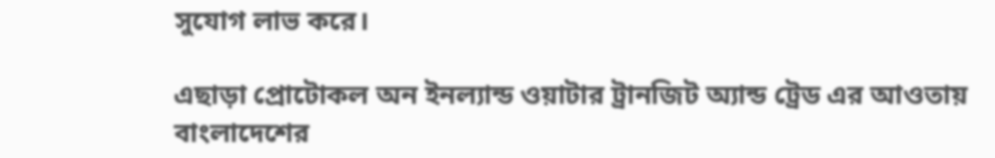সুযোগ লাভ করে।

এছাড়া প্রোটোকল অন ইনল্যান্ড ওয়াটার ট্রানজিট অ্যান্ড ট্রেড এর আওতায় বাংলাদেশের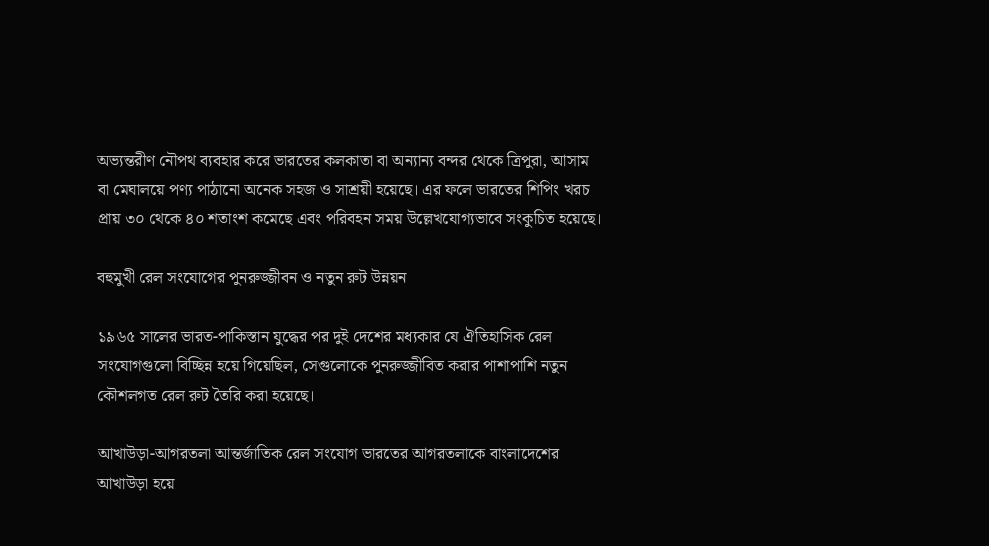অভ্যন্তরীণ নৌপথ ব্যবহার করে ভারতের কলকাতা বা অন্যান্য বন্দর থেকে ত্রিপুরা, আসাম বা মেঘালয়ে পণ্য পাঠানো অনেক সহজ ও সাশ্রয়ী হয়েছে। এর ফলে ভারতের শিপিং খরচ প্রায় ৩০ থেকে ৪০ শতাংশ কমেছে এবং পরিবহন সময় উল্লেখযোগ্যভাবে সংকুচিত হয়েছে।

বহুমুখী রেল সংযোগের পুনরুজ্জীবন ও নতুন রুট উন্নয়ন

১৯৬৫ সালের ভারত-পাকিস্তান যুদ্ধের পর দুই দেশের মধ্যকার যে ঐতিহাসিক রেল সংযোগগুলো বিচ্ছিন্ন হয়ে গিয়েছিল, সেগুলোকে পুনরুজ্জীবিত করার পাশাপাশি নতুন কৌশলগত রেল রুট তৈরি করা হয়েছে।

আখাউড়া-আগরতলা আন্তর্জাতিক রেল সংযোগ ভারতের আগরতলাকে বাংলাদেশের আখাউড়া হয়ে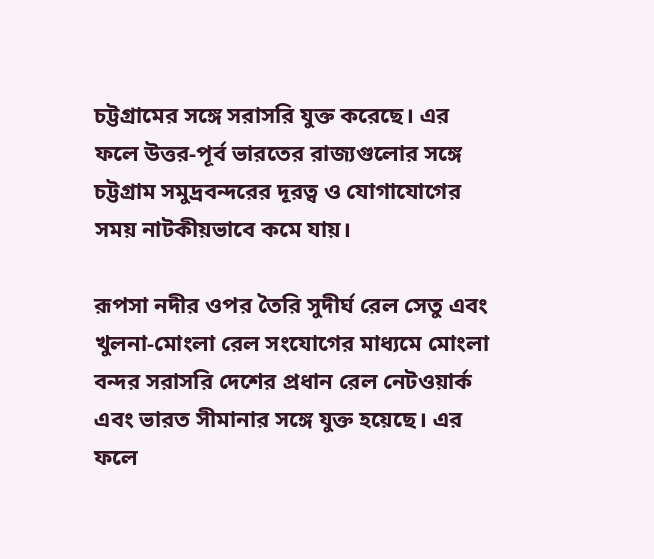চট্টগ্রামের সঙ্গে সরাসরি যুক্ত করেছে। এর ফলে উত্তর-পূর্ব ভারতের রাজ্যগুলোর সঙ্গে চট্টগ্রাম সমুদ্রবন্দরের দূরত্ব ও যোগাযোগের সময় নাটকীয়ভাবে কমে যায়।

রূপসা নদীর ওপর তৈরি সুদীর্ঘ রেল সেতু এবং খুলনা-মোংলা রেল সংযোগের মাধ্যমে মোংলা বন্দর সরাসরি দেশের প্রধান রেল নেটওয়ার্ক এবং ভারত সীমানার সঙ্গে যুক্ত হয়েছে। এর ফলে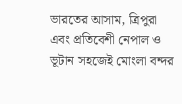ভারতের আসাম, ত্রিপুরা এবং প্রতিবেশী নেপাল ও ভূটান সহজেই মোংলা বন্দর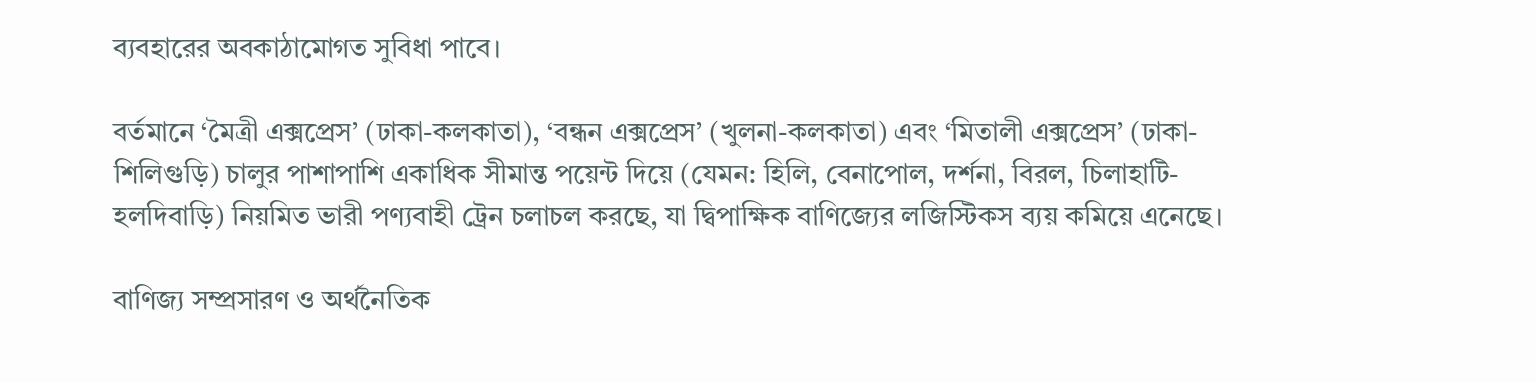ব্যবহারের অবকাঠামোগত সুবিধা পাবে।

বর্তমানে ‘মৈত্রী এক্সপ্রেস’ (ঢাকা-কলকাতা), ‘বন্ধন এক্সপ্রেস’ (খুলনা-কলকাতা) এবং ‘মিতালী এক্সপ্রেস’ (ঢাকা-শিলিগুড়ি) চালুর পাশাপাশি একাধিক সীমান্ত পয়েন্ট দিয়ে (যেমন: হিলি, বেনাপোল, দর্শনা, বিরল, চিলাহাটি-হলদিবাড়ি) নিয়মিত ভারী পণ্যবাহী ট্রেন চলাচল করছে, যা দ্বিপাক্ষিক বাণিজ্যের লজিস্টিকস ব্যয় কমিয়ে এনেছে।

বাণিজ্য সম্প্রসারণ ও অর্থনৈতিক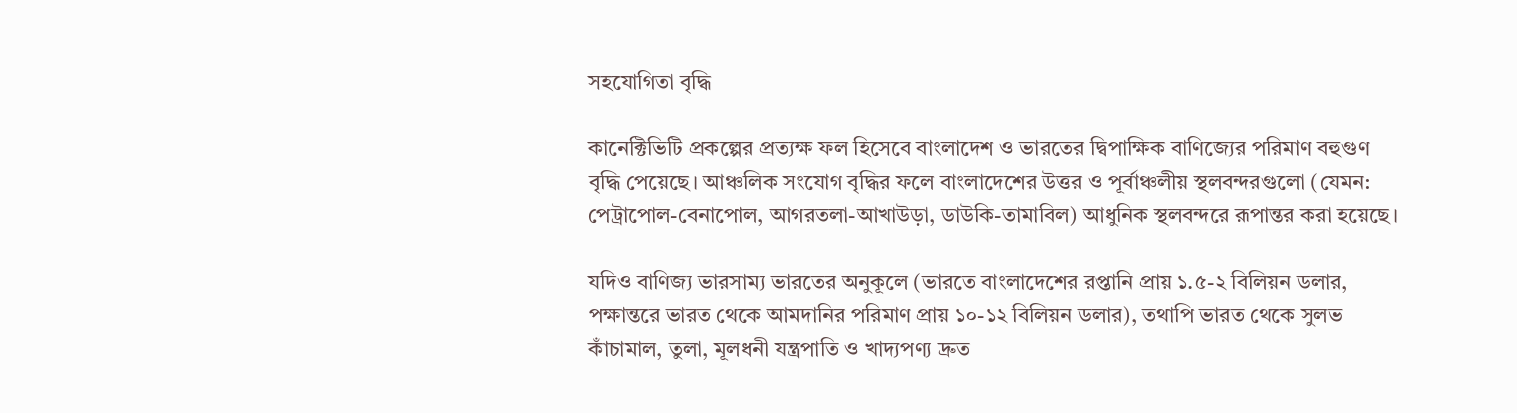সহযোগিতা বৃদ্ধি

কানেক্টিভিটি প্রকল্পের প্রত্যক্ষ ফল হিসেবে বাংলাদেশ ও ভারতের দ্বিপাক্ষিক বাণিজ্যের পরিমাণ বহুগুণ বৃদ্ধি পেয়েছে। আঞ্চলিক সংযোগ বৃদ্ধির ফলে বাংলাদেশের উত্তর ও পূর্বাঞ্চলীয় স্থলবন্দরগুলো (যেমন: পেট্রাপোল-বেনাপোল, আগরতলা-আখাউড়া, ডাউকি-তামাবিল) আধুনিক স্থলবন্দরে রূপান্তর করা হয়েছে।

যদিও বাণিজ্য ভারসাম্য ভারতের অনুকূলে (ভারতে বাংলাদেশের রপ্তানি প্রায় ১.৫-২ বিলিয়ন ডলার, পক্ষান্তরে ভারত থেকে আমদানির পরিমাণ প্রায় ১০-১২ বিলিয়ন ডলার), তথাপি ভারত থেকে সুলভ কাঁচামাল, তুলা, মূলধনী যন্ত্রপাতি ও খাদ্যপণ্য দ্রুত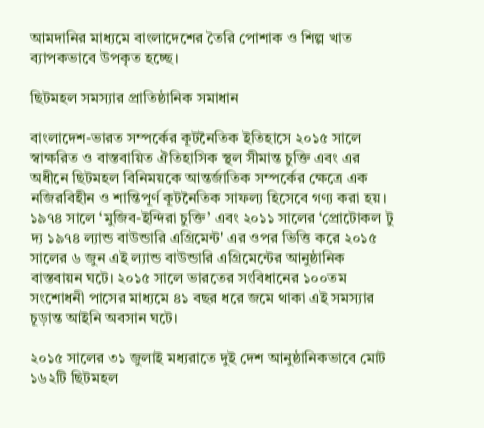আমদানির মাধ্যমে বাংলাদেশের তৈরি পোশাক ও শিল্প খাত ব্যাপকভাবে উপকৃত হচ্ছে।

ছিটমহল সমস্যার প্রাতিষ্ঠানিক সমাধান

বাংলাদেশ-ভারত সম্পর্কের কূটনৈতিক ইতিহাসে ২০১৫ সালে স্বাক্ষরিত ও বাস্তবায়িত ঐতিহাসিক স্থল সীমান্ত চুক্তি এবং এর অধীনে ছিটমহল বিনিময়কে আন্তর্জাতিক সম্পর্কের ক্ষেত্রে এক নজিরবিহীন ও শান্তিপূর্ণ কূটনৈতিক সাফল্য হিসেবে গণ্য করা হয়। ১৯৭৪ সালে ‘মুজিব-ইন্দিরা চুক্তি’ এবং ২০১১ সালের ‘প্রোটোকল টু দ্য ১৯৭৪ ল্যান্ড বাউন্ডারি এগ্রিমেন্ট' এর ওপর ভিত্তি করে ২০১৫ সালের ৬ জুন এই ল্যান্ড বাউন্ডারি এগ্রিমেন্টের আনুষ্ঠানিক বাস্তবায়ন ঘটে। ২০১৫ সালে ভারতের সংবিধানের ১০০তম সংশোধনী পাসের মাধ্যমে ৪১ বছর ধরে জমে থাকা এই সমস্যার চূড়ান্ত আইনি অবসান ঘটে।

২০১৫ সালের ৩১ জুলাই মধ্যরাতে দুই দেশ আনুষ্ঠানিকভাবে মোট ১৬২টি ছিটমহল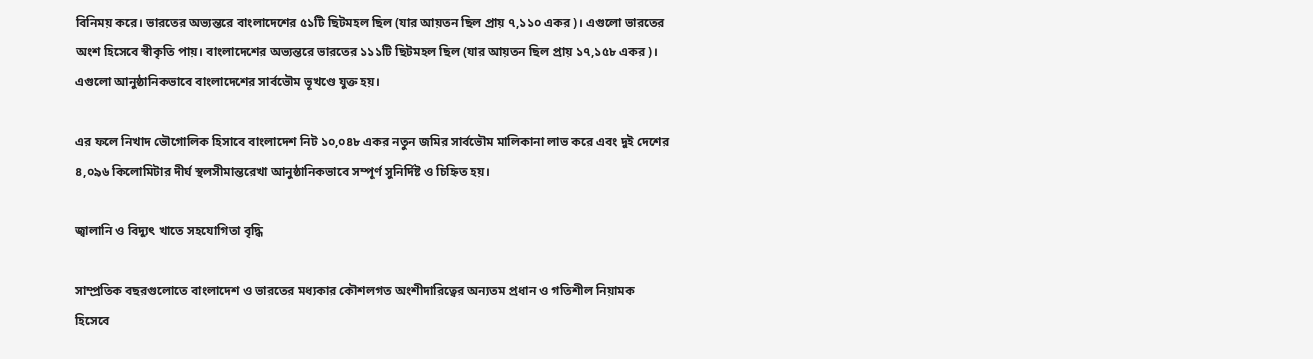বিনিময় করে। ভারতের অভ্যন্তরে বাংলাদেশের ৫১টি ছিটমহল ছিল (যার আয়তন ছিল প্রায় ৭,১১০ একর)। এগুলো ভারতের অংশ হিসেবে স্বীকৃতি পায়। বাংলাদেশের অভ্যন্তরে ভারতের ১১১টি ছিটমহল ছিল (যার আয়তন ছিল প্রায় ১৭,১৫৮ একর)। এগুলো আনুষ্ঠানিকভাবে বাংলাদেশের সার্বভৌম ভূখণ্ডে যুক্ত হয়।

এর ফলে নিখাদ ভৌগোলিক হিসাবে বাংলাদেশ নিট ১০,০৪৮ একর নতুন জমির সার্বভৌম মালিকানা লাভ করে এবং দুই দেশের ৪,০৯৬ কিলোমিটার দীর্ঘ স্থলসীমান্তরেখা আনুষ্ঠানিকভাবে সম্পূর্ণ সুনির্দিষ্ট ও চিহ্নিত হয়।

জ্বালানি ও বিদ্যুৎ খাতে সহযোগিতা বৃদ্ধি

সাম্প্রতিক বছরগুলোতে বাংলাদেশ ও ভারতের মধ্যকার কৌশলগত অংশীদারিত্বের অন্যতম প্রধান ও গতিশীল নিয়ামক হিসেবে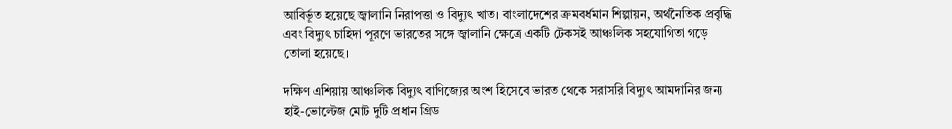আবির্ভূত হয়েছে জ্বালানি নিরাপত্তা ও বিদ্যুৎ খাত। বাংলাদেশের ক্রমবর্ধমান শিল্পায়ন, অর্থনৈতিক প্রবৃদ্ধি এবং বিদ্যুৎ চাহিদা পূরণে ভারতের সঙ্গে জ্বালানি ক্ষেত্রে একটি টেকসই আঞ্চলিক সহযোগিতা গড়ে তোলা হয়েছে।

দক্ষিণ এশিয়ায় আঞ্চলিক বিদ্যুৎ বাণিজ্যের অংশ হিসেবে ভারত থেকে সরাসরি বিদ্যুৎ আমদানির জন্য হাই-ভোল্টেজ মোট দুটি প্রধান গ্রিড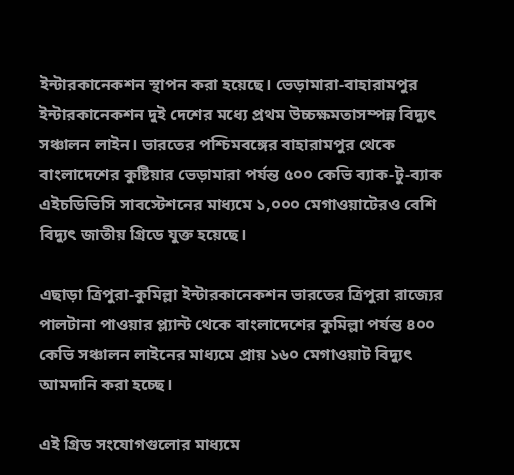ইন্টারকানেকশন স্থাপন করা হয়েছে। ভেড়ামারা-বাহারামপুর ইন্টারকানেকশন দুই দেশের মধ্যে প্রথম উচ্চক্ষমতাসম্পন্ন বিদ্যুৎ সঞ্চালন লাইন। ভারতের পশ্চিমবঙ্গের বাহারামপুর থেকে বাংলাদেশের কুষ্টিয়ার ভেড়ামারা পর্যন্ত ৫০০ কেভি ব্যাক-টু-ব্যাক এইচডিভিসি সাবস্টেশনের মাধ্যমে ১,০০০ মেগাওয়াটেরও বেশি বিদ্যুৎ জাতীয় গ্রিডে যুক্ত হয়েছে।

এছাড়া ত্রিপুরা-কুমিল্লা ইন্টারকানেকশন ভারতের ত্রিপুরা রাজ্যের পালটানা পাওয়ার প্ল্যান্ট থেকে বাংলাদেশের কুমিল্লা পর্যন্ত ৪০০ কেভি সঞ্চালন লাইনের মাধ্যমে প্রায় ১৬০ মেগাওয়াট বিদ্যুৎ আমদানি করা হচ্ছে।

এই গ্রিড সংযোগগুলোর মাধ্যমে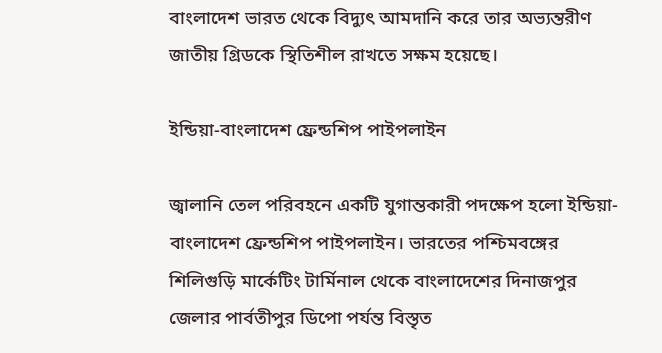বাংলাদেশ ভারত থেকে বিদ্যুৎ আমদানি করে তার অভ্যন্তরীণ জাতীয় গ্রিডকে স্থিতিশীল রাখতে সক্ষম হয়েছে।

ইন্ডিয়া-বাংলাদেশ ফ্রেন্ডশিপ পাইপলাইন

জ্বালানি তেল পরিবহনে একটি যুগান্তকারী পদক্ষেপ হলো ইন্ডিয়া-বাংলাদেশ ফ্রেন্ডশিপ পাইপলাইন। ভারতের পশ্চিমবঙ্গের শিলিগুড়ি মার্কেটিং টার্মিনাল থেকে বাংলাদেশের দিনাজপুর জেলার পার্বতীপুর ডিপো পর্যন্ত বিস্তৃত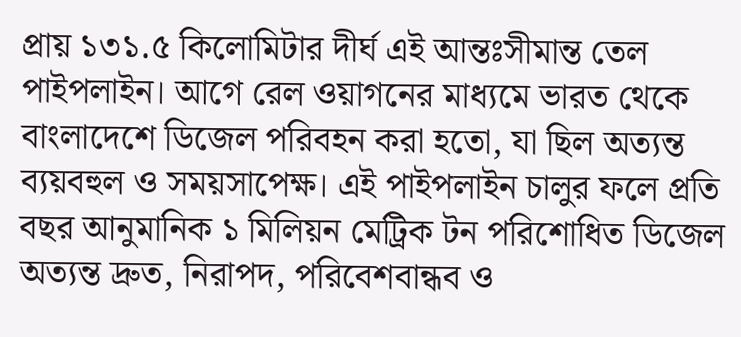প্রায় ১৩১.৫ কিলোমিটার দীর্ঘ এই আন্তঃসীমান্ত তেল পাইপলাইন। আগে রেল ওয়াগনের মাধ্যমে ভারত থেকে বাংলাদেশে ডিজেল পরিবহন করা হতো, যা ছিল অত্যন্ত ব্যয়বহুল ও সময়সাপেক্ষ। এই পাইপলাইন চালুর ফলে প্রতি বছর আনুমানিক ১ মিলিয়ন মেট্রিক টন পরিশোধিত ডিজেল অত্যন্ত দ্রুত, নিরাপদ, পরিবেশবান্ধব ও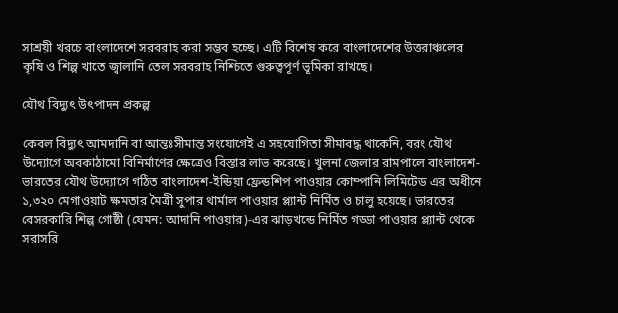সাশ্রয়ী খরচে বাংলাদেশে সরবরাহ করা সম্ভব হচ্ছে। এটি বিশেষ করে বাংলাদেশের উত্তরাঞ্চলের কৃষি ও শিল্প খাতে জ্বালানি তেল সরবরাহ নিশ্চিতে গুরুত্বপূর্ণ ভূমিকা রাখছে।

যৌথ বিদ্যুৎ উৎপাদন প্রকল্প

কেবল বিদ্যুৎ আমদানি বা আন্তঃসীমান্ত সংযোগেই এ সহযোগিতা সীমাবদ্ধ থাকেনি, বরং যৌথ উদ্যোগে অবকাঠামো বিনির্মাণের ক্ষেত্রেও বিস্তার লাভ করেছে। খুলনা জেলার রামপালে বাংলাদেশ-ভারতের যৌথ উদ্যোগে গঠিত বাংলাদেশ-ইন্ডিয়া ফ্রেন্ডশিপ পাওয়ার কোম্পানি লিমিটেড এর অধীনে ১,৩২০ মেগাওয়াট ক্ষমতার মৈত্রী সুপার থার্মাল পাওয়ার প্ল্যান্ট নির্মিত ও চালু হয়েছে। ভারতের বেসরকারি শিল্প গোষ্ঠী (যেমন: আদানি পাওয়ার)-এর ঝাড়খন্ডে নির্মিত গড্ডা পাওয়ার প্ল্যান্ট থেকে সরাসরি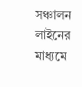সঞ্চালন লাইনের মাধ্যমে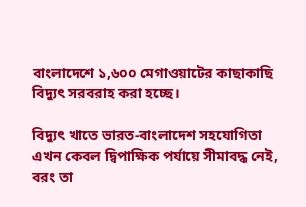বাংলাদেশে ১,৬০০ মেগাওয়াটের কাছাকাছি বিদ্যুৎ সরবরাহ করা হচ্ছে।

বিদ্যুৎ খাতে ভারত-বাংলাদেশ সহযোগিতা এখন কেবল দ্বিপাক্ষিক পর্যায়ে সীমাবদ্ধ নেই, বরং তা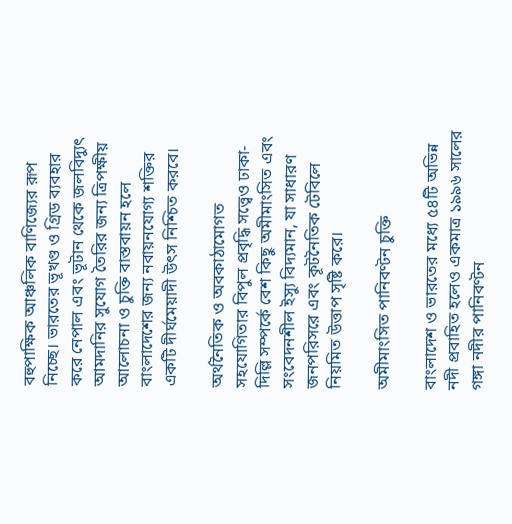বহুপাক্ষিক আঞ্চলিক বাণিজ্যের রূপ নিচ্ছে। ভারতের ভূখণ্ড ও গ্রিড ব্যবহার করে নেপাল এবং ভূটান থেকে জলবিদ্যুৎ আমদানির সুযোগ তৈরির জন্য ত্রিপক্ষীয় আলোচনা ও চুক্তি বাস্তবায়ন হলে বাংলাদেশের জন্য নবায়নযোগ্য শক্তির একটি দীর্ঘমেয়াদী উৎস নিশ্চিত করবে।

অর্থনৈতিক ও অবকাঠামোগত সহযোগিতার বিপুল প্রবৃদ্ধি সত্ত্বেও ঢাকা-দিল্লি সম্পর্কে বেশ কিছু অমীমাংসিত এবং সংবেদনশীল ইস্যু বিদ্যমান, যা সাধারণ জনপরিসরে এবং কূটনৈতিক টেবিলে নিয়মিত উত্তাপ সৃষ্টি করে।

অমীমাংসিত পানিবণ্টন চুক্তি

বাংলাদেশ ও ভারতের মধ্যে ৫৪টি অভিন্ন নদী প্রবাহিত হলেও একমাত্র ১৯৯৬ সালের গঙ্গা নদীর পানিবণ্টন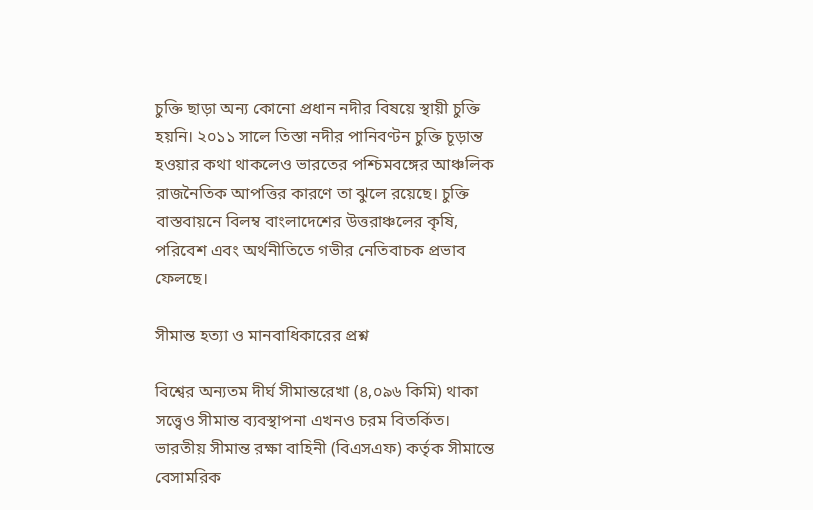চুক্তি ছাড়া অন্য কোনো প্রধান নদীর বিষয়ে স্থায়ী চুক্তি হয়নি। ২০১১ সালে তিস্তা নদীর পানিবণ্টন চুক্তি চূড়ান্ত হওয়ার কথা থাকলেও ভারতের পশ্চিমবঙ্গের আঞ্চলিক রাজনৈতিক আপত্তির কারণে তা ঝুলে রয়েছে। চুক্তি বাস্তবায়নে বিলম্ব বাংলাদেশের উত্তরাঞ্চলের কৃষি, পরিবেশ এবং অর্থনীতিতে গভীর নেতিবাচক প্রভাব ফেলছে।

সীমান্ত হত্যা ও মানবাধিকারের প্রশ্ন

বিশ্বের অন্যতম দীর্ঘ সীমান্তরেখা (৪,০৯৬ কিমি) থাকা সত্ত্বেও সীমান্ত ব্যবস্থাপনা এখনও চরম বিতর্কিত। ভারতীয় সীমান্ত রক্ষা বাহিনী (বিএসএফ) কর্তৃক সীমান্তে বেসামরিক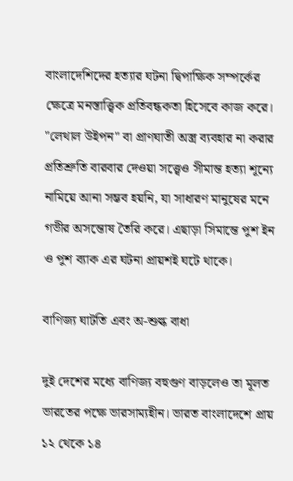বাংলাদেশিদের হত্যার ঘটনা দ্বিপাক্ষিক সম্পর্কের ক্ষেত্রে মনস্তাত্ত্বিক প্রতিবন্ধকতা হিসেবে কাজ করে। "লেথাল উইপন" বা প্রাণঘাতী অস্ত্র ব্যবহার না করার প্রতিশ্রুতি বারবার দেওয়া সত্ত্বেও সীমান্ত হত্যা শূন্যে নামিয়ে আনা সম্ভব হয়নি, যা সাধারণ মানুষের মনে গভীর অসন্তোষ তৈরি করে। এছাড়া সিমান্তে পুশ ইন ও পুশ ব্যাক এর ঘটনা প্রায়শই ঘটে থাকে।

বাণিজ্য ঘাটতি এবং অ-শুল্ক বাধা

দুই দেশের মধ্যে বাণিজ্য বহুগুণ বাড়লেও তা মূলত ভারতের পক্ষে ভারসাম্যহীন। ভারত বাংলাদেশে প্রায় ১২ থেকে ১৪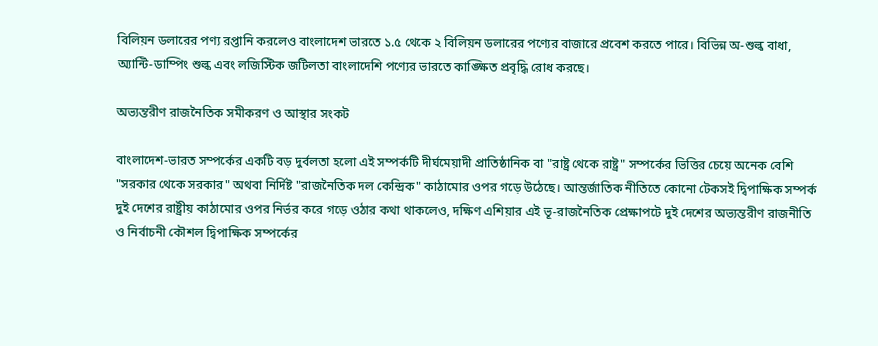বিলিয়ন ডলারের পণ্য রপ্তানি করলেও বাংলাদেশ ভারতে ১.৫ থেকে ২ বিলিয়ন ডলারের পণ্যের বাজারে প্রবেশ করতে পারে। বিভিন্ন অ-শুল্ক বাধা, অ্যান্টি-ডাম্পিং শুল্ক এবং লজিস্টিক জটিলতা বাংলাদেশি পণ্যের ভারতে কাঙ্ক্ষিত প্রবৃদ্ধি রোধ করছে।

অভ্যন্তরীণ রাজনৈতিক সমীকরণ ও আস্থার সংকট

বাংলাদেশ-ভারত সম্পর্কের একটি বড় দুর্বলতা হলো এই সম্পর্কটি দীর্ঘমেয়াদী প্রাতিষ্ঠানিক বা "রাষ্ট্র থেকে রাষ্ট্র" সম্পর্কের ভিত্তির চেয়ে অনেক বেশি "সরকার থেকে সরকার" অথবা নির্দিষ্ট "রাজনৈতিক দল কেন্দ্রিক" কাঠামোর ওপর গড়ে উঠেছে। আন্তর্জাতিক নীতিতে কোনো টেকসই দ্বিপাক্ষিক সম্পর্ক দুই দেশের রাষ্ট্রীয় কাঠামোর ওপর নির্ভর করে গড়ে ওঠার কথা থাকলেও, দক্ষিণ এশিয়ার এই ভূ-রাজনৈতিক প্রেক্ষাপটে দুই দেশের অভ্যন্তরীণ রাজনীতি ও নির্বাচনী কৌশল দ্বিপাক্ষিক সম্পর্কের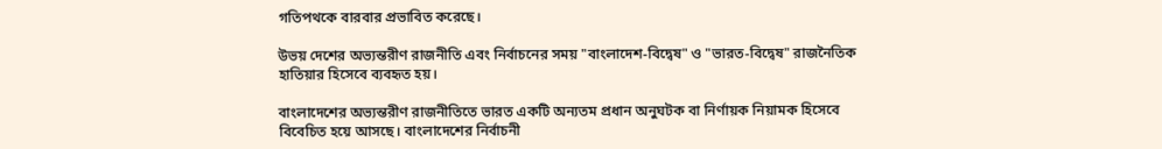গতিপথকে বারবার প্রভাবিত করেছে।

উভয় দেশের অভ্যন্তরীণ রাজনীতি এবং নির্বাচনের সময় "বাংলাদেশ-বিদ্বেষ" ও "ভারত-বিদ্বেষ" রাজনৈতিক হাতিয়ার হিসেবে ব্যবহৃত হয়।

বাংলাদেশের অভ্যন্তরীণ রাজনীতিতে ভারত একটি অন্যতম প্রধান অনুঘটক বা নির্ণায়ক নিয়ামক হিসেবে বিবেচিত হয়ে আসছে। বাংলাদেশের নির্বাচনী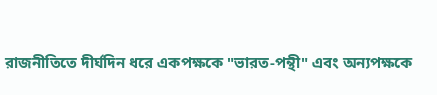রাজনীতিতে দীর্ঘদিন ধরে একপক্ষকে "ভারত-পন্থী" এবং অন্যপক্ষকে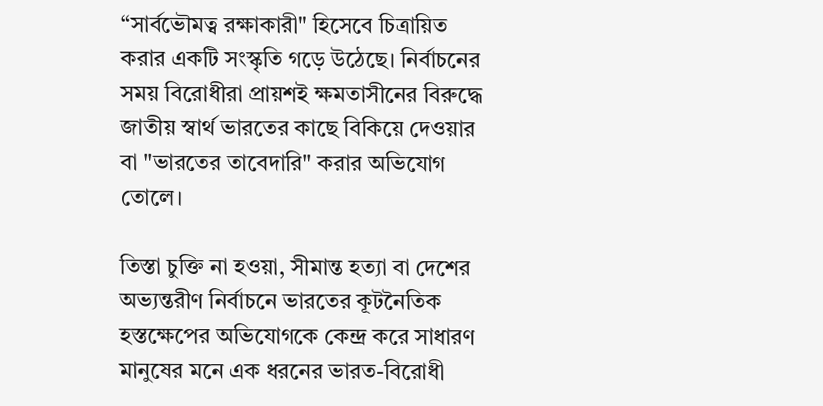“সার্বভৌমত্ব রক্ষাকারী" হিসেবে চিত্রায়িত করার একটি সংস্কৃতি গড়ে উঠেছে। নির্বাচনের সময় বিরোধীরা প্রায়শই ক্ষমতাসীনের বিরুদ্ধে জাতীয় স্বার্থ ভারতের কাছে বিকিয়ে দেওয়ার বা "ভারতের তাবেদারি" করার অভিযোগ তোলে।

তিস্তা চুক্তি না হওয়া, সীমান্ত হত্যা বা দেশের অভ্যন্তরীণ নির্বাচনে ভারতের কূটনৈতিক হস্তক্ষেপের অভিযোগকে কেন্দ্র করে সাধারণ মানুষের মনে এক ধরনের ভারত-বিরোধী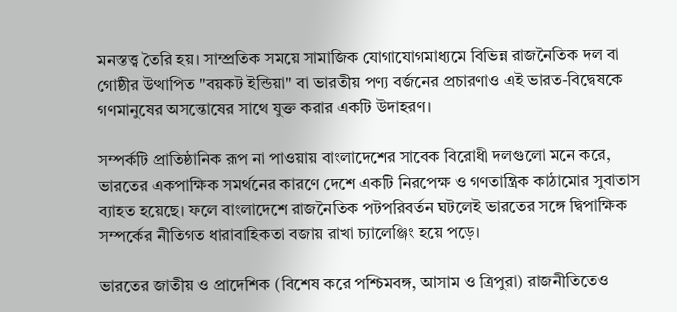মনস্তত্ত্ব তৈরি হয়। সাম্প্রতিক সময়ে সামাজিক যোগাযোগমাধ্যমে বিভিন্ন রাজনৈতিক দল বা গোষ্ঠীর উত্থাপিত "বয়কট ইন্ডিয়া" বা ভারতীয় পণ্য বর্জনের প্রচারণাও এই ভারত-বিদ্বেষকে গণমানুষের অসন্তোষের সাথে যুক্ত করার একটি উদাহরণ।

সম্পর্কটি প্রাতিষ্ঠানিক রূপ না পাওয়ায় বাংলাদেশের সাবেক বিরোধী দলগুলো মনে করে, ভারতের একপাক্ষিক সমর্থনের কারণে দেশে একটি নিরপেক্ষ ও গণতান্ত্রিক কাঠামোর সুবাতাস ব্যাহত হয়েছে। ফলে বাংলাদেশে রাজনৈতিক পটপরিবর্তন ঘটলেই ভারতের সঙ্গে দ্বিপাক্ষিক সম্পর্কের নীতিগত ধারাবাহিকতা বজায় রাখা চ্যালেঞ্জিং হয়ে পড়ে।

ভারতের জাতীয় ও প্রাদেশিক (বিশেষ করে পশ্চিমবঙ্গ, আসাম ও ত্রিপুরা) রাজনীতিতেও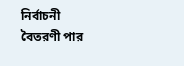নির্বাচনী বৈতরণী পার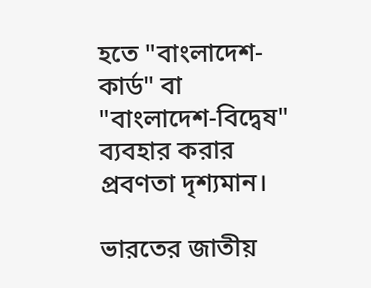হতে "বাংলাদেশ-কার্ড" বা "বাংলাদেশ-বিদ্বেষ" ব্যবহার করার প্রবণতা দৃশ্যমান।

ভারতের জাতীয়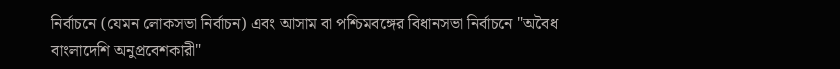নির্বাচনে (যেমন লোকসভা নির্বাচন) এবং আসাম বা পশ্চিমবঙ্গের বিধানসভা নির্বাচনে "অবৈধ বাংলাদেশি অনুপ্রবেশকারী"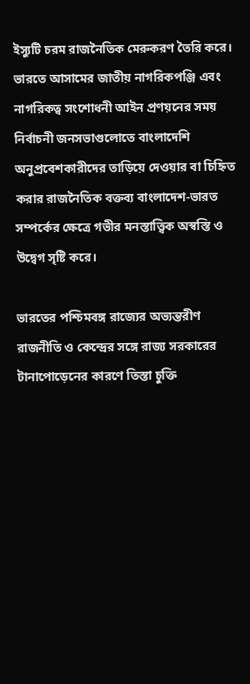ইস্যুটি চরম রাজনৈতিক মেরুকরণ তৈরি করে। ভারতে আসামের জাতীয় নাগরিকপঞ্জি এবং নাগরিকত্ব সংশোধনী আইন প্রণয়নের সময় নির্বাচনী জনসভাগুলোতে বাংলাদেশি অনুপ্রবেশকারীদের তাড়িয়ে দেওয়ার বা চিহ্নিত করার রাজনৈতিক বক্তব্য বাংলাদেশ-ভারত সম্পর্কের ক্ষেত্রে গভীর মনস্তাত্ত্বিক অস্বস্তি ও উদ্বেগ সৃষ্টি করে।

ভারতের পশ্চিমবঙ্গ রাজ্যের অভ্যন্তরীণ রাজনীতি ও কেন্দ্রের সঙ্গে রাজ্য সরকারের টানাপোড়েনের কারণে তিস্তা চুক্তি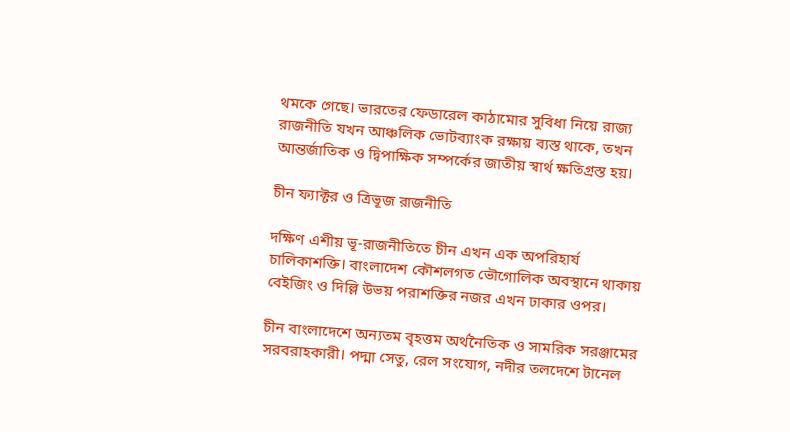থমকে গেছে। ভারতের ফেডারেল কাঠামোর সুবিধা নিয়ে রাজ্য রাজনীতি যখন আঞ্চলিক ভোটব্যাংক রক্ষায় ব্যস্ত থাকে, তখন আন্তর্জাতিক ও দ্বিপাক্ষিক সম্পর্কের জাতীয় স্বার্থ ক্ষতিগ্রস্ত হয়।

চীন ফ্যাক্টর ও ত্রিভূজ রাজনীতি

দক্ষিণ এশীয় ভূ-রাজনীতিতে চীন এখন এক অপরিহার্য চালিকাশক্তি। বাংলাদেশ কৌশলগত ভৌগোলিক অবস্থানে থাকায় বেইজিং ও দিল্লি উভয় পরাশক্তির নজর এখন ঢাকার ওপর।

চীন বাংলাদেশে অন্যতম বৃহত্তম অর্থনৈতিক ও সামরিক সরঞ্জামের সরবরাহকারী। পদ্মা সেতু, রেল সংযোগ, নদীর তলদেশে টানেল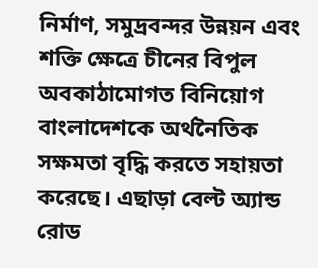নির্মাণ, সমুদ্রবন্দর উন্নয়ন এবং শক্তি ক্ষেত্রে চীনের বিপুল অবকাঠামোগত বিনিয়োগ বাংলাদেশকে অর্থনৈতিক সক্ষমতা বৃদ্ধি করতে সহায়তা করেছে। এছাড়া বেল্ট অ্যান্ড রোড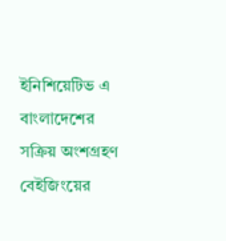ইনিশিয়েটিভ এ বাংলাদেশের সক্রিয় অংশগ্রহণ বেইজিংয়ের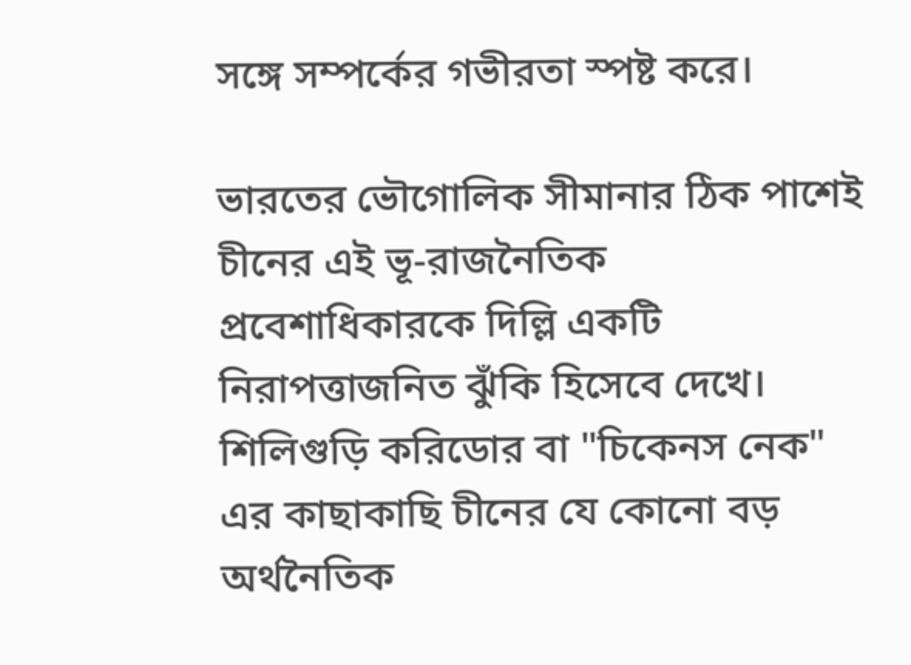সঙ্গে সম্পর্কের গভীরতা স্পষ্ট করে।

ভারতের ভৌগোলিক সীমানার ঠিক পাশেই চীনের এই ভূ-রাজনৈতিক প্রবেশাধিকারকে দিল্লি একটি নিরাপত্তাজনিত ঝুঁকি হিসেবে দেখে। শিলিগুড়ি করিডোর বা "চিকেনস নেক" এর কাছাকাছি চীনের যে কোনো বড় অর্থনৈতিক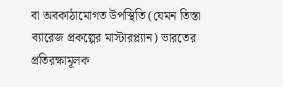বা অবকাঠামোগত উপস্থিতি (যেমন তিস্তা ব্যারেজ প্রকল্পের মাস্টারপ্ল্যান) ভারতের প্রতিরক্ষামূলক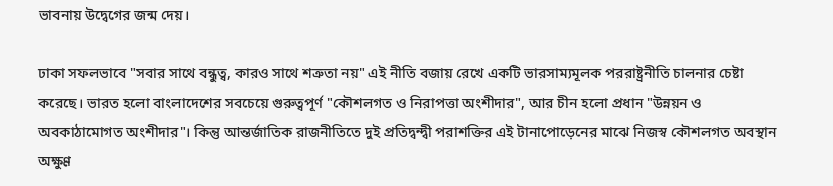ভাবনায় উদ্বেগের জন্ম দেয়।

ঢাকা সফলভাবে "সবার সাথে বন্ধুত্ব, কারও সাথে শত্রুতা নয়" এই নীতি বজায় রেখে একটি ভারসাম্যমূলক পররাষ্ট্রনীতি চালনার চেষ্টা করেছে। ভারত হলো বাংলাদেশের সবচেয়ে গুরুত্বপূর্ণ "কৌশলগত ও নিরাপত্তা অংশীদার", আর চীন হলো প্রধান "উন্নয়ন ও অবকাঠামোগত অংশীদার"। কিন্তু আন্তর্জাতিক রাজনীতিতে দুই প্রতিদ্বন্দ্বী পরাশক্তির এই টানাপোড়েনের মাঝে নিজস্ব কৌশলগত অবস্থান অক্ষুণ্ণ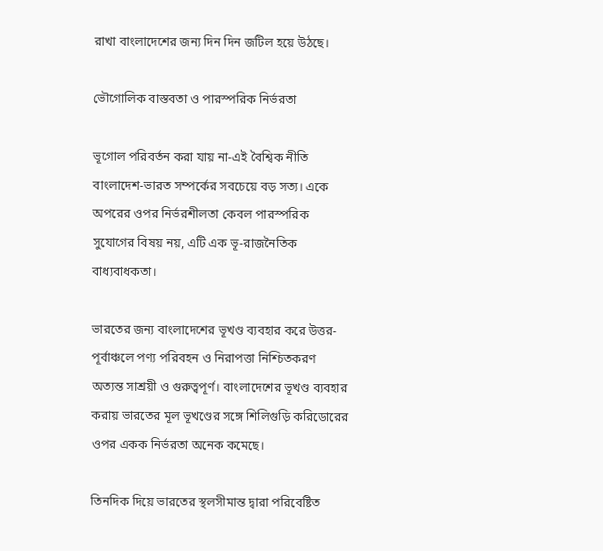রাখা বাংলাদেশের জন্য দিন দিন জটিল হয়ে উঠছে।

ভৌগোলিক বাস্তবতা ও পারস্পরিক নির্ভরতা

ভূগোল পরিবর্তন করা যায় না-এই বৈশ্বিক নীতি বাংলাদেশ-ভারত সম্পর্কের সবচেয়ে বড় সত্য। একে অপরের ওপর নির্ভরশীলতা কেবল পারস্পরিক সুযোগের বিষয় নয়, এটি এক ভূ-রাজনৈতিক বাধ্যবাধকতা।

ভারতের জন্য বাংলাদেশের ভূখণ্ড ব্যবহার করে উত্তর-পূর্বাঞ্চলে পণ্য পরিবহন ও নিরাপত্তা নিশ্চিতকরণ অত্যন্ত সাশ্রয়ী ও গুরুত্বপূর্ণ। বাংলাদেশের ভূখণ্ড ব্যবহার করায় ভারতের মূল ভূখণ্ডের সঙ্গে শিলিগুড়ি করিডোরের ওপর একক নির্ভরতা অনেক কমেছে।

তিনদিক দিয়ে ভারতের স্থলসীমান্ত দ্বারা পরিবেষ্টিত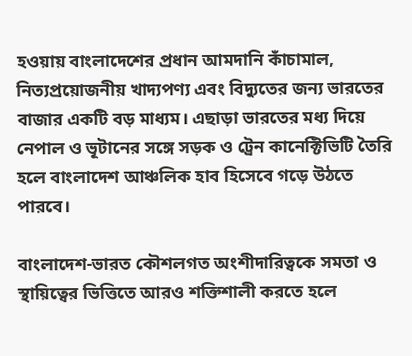হওয়ায় বাংলাদেশের প্রধান আমদানি কাঁচামাল, নিত্যপ্রয়োজনীয় খাদ্যপণ্য এবং বিদ্যুতের জন্য ভারতের বাজার একটি বড় মাধ্যম। এছাড়া ভারতের মধ্য দিয়ে নেপাল ও ভূটানের সঙ্গে সড়ক ও ট্রেন কানেক্টিভিটি তৈরি হলে বাংলাদেশ আঞ্চলিক হাব হিসেবে গড়ে উঠতে পারবে।

বাংলাদেশ-ভারত কৌশলগত অংশীদারিত্বকে সমতা ও স্থায়িত্বের ভিত্তিতে আরও শক্তিশালী করতে হলে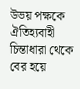উভয় পক্ষকে ঐতিহ্যবাহী চিন্তাধারা থেকে বের হয়ে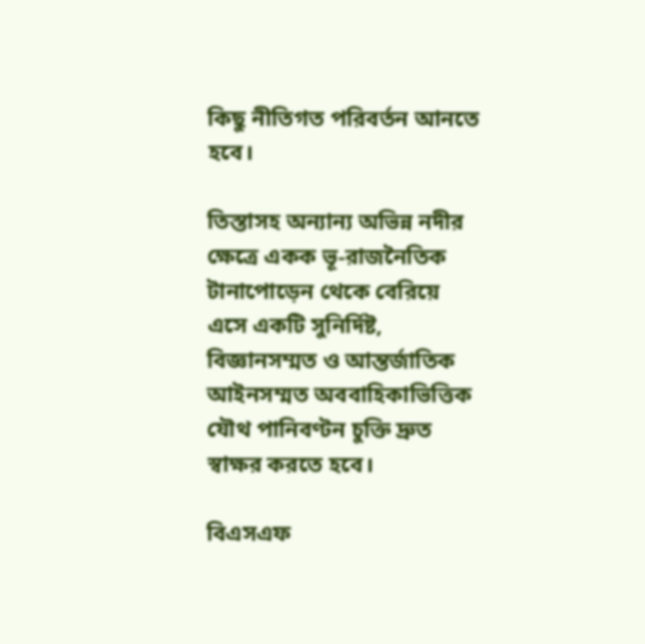কিছু নীতিগত পরিবর্তন আনতে হবে।

তিস্তাসহ অন্যান্য অভিন্ন নদীর ক্ষেত্রে একক ভূ-রাজনৈতিক টানাপোড়েন থেকে বেরিয়ে এসে একটি সুনির্দিষ্ট, বিজ্ঞানসম্মত ও আন্তর্জাতিক আইনসম্মত অববাহিকাভিত্তিক যৌথ পানিবণ্টন চুক্তি দ্রুত স্বাক্ষর করতে হবে।

বিএসএফ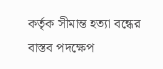কর্তৃক সীমান্ত হত্যা বন্ধের বাস্তব পদক্ষেপ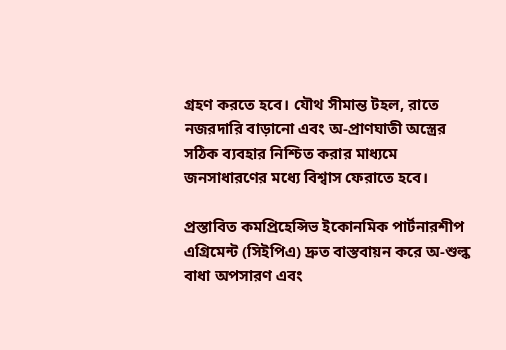গ্রহণ করতে হবে। যৌথ সীমান্ত টহল, রাতে নজরদারি বাড়ানো এবং অ-প্রাণঘাতী অস্ত্রের সঠিক ব্যবহার নিশ্চিত করার মাধ্যমে জনসাধারণের মধ্যে বিশ্বাস ফেরাতে হবে।

প্রস্তাবিত কমপ্রিহেন্সিভ ইকোনমিক পার্টনারশীপ এগ্রিমেন্ট (সিইপিএ) দ্রুত বাস্তবায়ন করে অ-শুল্ক বাধা অপসারণ এবং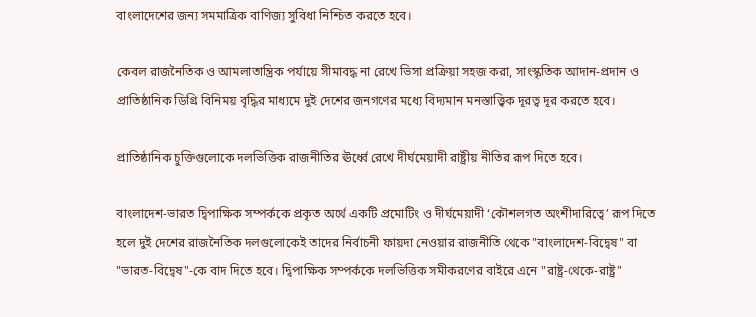বাংলাদেশের জন্য সমমাত্রিক বাণিজ্য সুবিধা নিশ্চিত করতে হবে।

কেবল রাজনৈতিক ও আমলাতান্ত্রিক পর্যায়ে সীমাবদ্ধ না রেখে ভিসা প্রক্রিয়া সহজ করা, সাংস্কৃতিক আদান-প্রদান ও প্রাতিষ্ঠানিক ডিগ্রি বিনিময় বৃদ্ধির মাধ্যমে দুই দেশের জনগণের মধ্যে বিদ্যমান মনস্তাত্ত্বিক দূরত্ব দূর করতে হবে।

প্রাতিষ্ঠানিক চুক্তিগুলোকে দলভিত্তিক রাজনীতির ঊর্ধ্বে রেখে দীর্ঘমেয়াদী রাষ্ট্রীয় নীতির রূপ দিতে হবে।

বাংলাদেশ-ভারত দ্বিপাক্ষিক সম্পর্ককে প্রকৃত অর্থে একটি প্রমোটিং ও দীর্ঘমেয়াদী ‘কৌশলগত অংশীদারিত্বে’ রূপ দিতে হলে দুই দেশের রাজনৈতিক দলগুলোকেই তাদের নির্বাচনী ফায়দা নেওয়ার রাজনীতি থেকে "বাংলাদেশ-বিদ্বেষ" বা "ভারত-বিদ্বেষ"-কে বাদ দিতে হবে। দ্বিপাক্ষিক সম্পর্ককে দলভিত্তিক সমীকরণের বাইরে এনে "রাষ্ট্র-থেকে-রাষ্ট্র"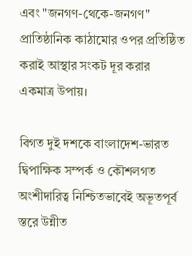এবং "জনগণ-থেকে-জনগণ" প্রাতিষ্ঠানিক কাঠামোর ওপর প্রতিষ্ঠিত করাই আস্থার সংকট দূর করার একমাত্র উপায়।

বিগত দুই দশকে বাংলাদেশ-ভারত দ্বিপাক্ষিক সম্পর্ক ও কৌশলগত অংশীদারিত্ব নিশ্চিতভাবেই অভূতপূর্ব স্তরে উন্নীত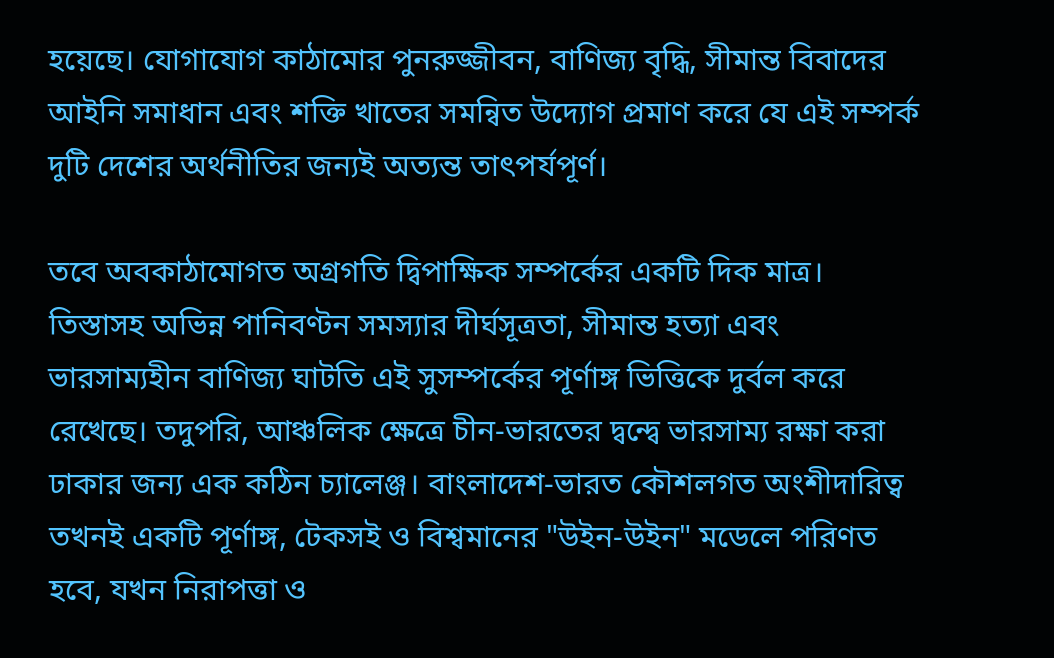হয়েছে। যোগাযোগ কাঠামোর পুনরুজ্জীবন, বাণিজ্য বৃদ্ধি, সীমান্ত বিবাদের আইনি সমাধান এবং শক্তি খাতের সমন্বিত উদ্যোগ প্রমাণ করে যে এই সম্পর্ক দুটি দেশের অর্থনীতির জন্যই অত্যন্ত তাৎপর্যপূর্ণ।

তবে অবকাঠামোগত অগ্রগতি দ্বিপাক্ষিক সম্পর্কের একটি দিক মাত্র। তিস্তাসহ অভিন্ন পানিবণ্টন সমস্যার দীর্ঘসূত্রতা, সীমান্ত হত্যা এবং ভারসাম্যহীন বাণিজ্য ঘাটতি এই সুসম্পর্কের পূর্ণাঙ্গ ভিত্তিকে দুর্বল করে রেখেছে। তদুপরি, আঞ্চলিক ক্ষেত্রে চীন-ভারতের দ্বন্দ্বে ভারসাম্য রক্ষা করা ঢাকার জন্য এক কঠিন চ্যালেঞ্জ। বাংলাদেশ-ভারত কৌশলগত অংশীদারিত্ব তখনই একটি পূর্ণাঙ্গ, টেকসই ও বিশ্বমানের "উইন-উইন" মডেলে পরিণত হবে, যখন নিরাপত্তা ও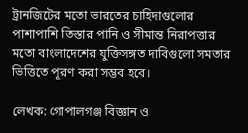ট্রানজিটের মতো ভারতের চাহিদাগুলোর পাশাপাশি তিস্তার পানি ও সীমান্ত নিরাপত্তার মতো বাংলাদেশের যুক্তিসঙ্গত দাবিগুলো সমতার ভিত্তিতে পূরণ করা সম্ভব হবে।

লেখক: গোপালগঞ্জ বিজ্ঞান ও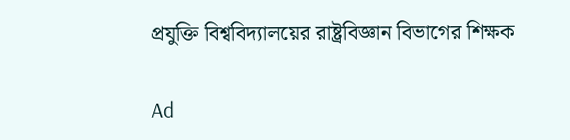প্রযুক্তি বিশ্ববিদ্যালয়ের রাষ্ট্রবিজ্ঞান বিভাগের শিক্ষক

Ad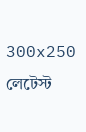300x250
লেটেস্ট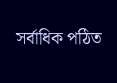সর্বাধিক পঠিত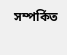সম্পর্কিত